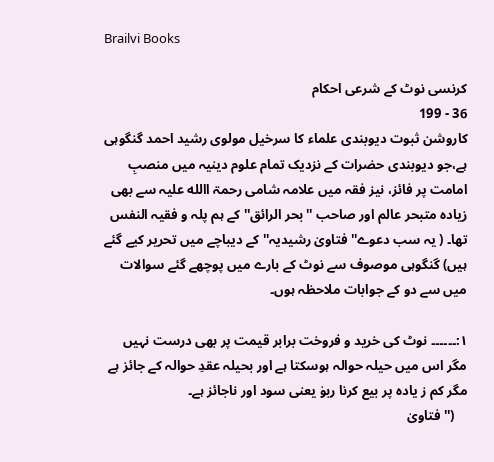Brailvi Books

کرنسی نوٹ کے شرعی احکام
36 - 199
کاروشن ثبوت دیوبندی علماء کا سرخیل مولوی رشید احمد گنگوہی ہے،جو دیوبندی حضرات کے نزدیک تمام علوم دینیہ میں منصبِ امامت پر فائز، نیز فقہ میں علامہ شامی رحمۃ االله علیہ سے بھی زیادہ متبحر عالم اور صاحب ''بحر الرائق'' کے ہم پلہ و فقیہ النفس تھا۔ ( یہ سب دعوے'' فتاویٰ رشیدیہ'' کے دیباچے میں تحریر کیے گئے ہیں) گنگوہی موصوف سے نوٹ کے بارے میں پوچھے گئے سوالات میں سے دو کے جوابات ملاحظہ ہوں۔

۱:۔۔۔۔۔۔ نوٹ کی خرید و فروخت برابر قیمت پر بھی درست نہیں مگر اس میں حیلہ حوالہ ہوسکتا ہے اور بحیلہ عقدِ حوالہ کے جائز ہے مگر کم ز یادہ پر بیع کرنا ربوٰ یعنی سود اور ناجائز ہے۔
    ('' فتاویٰ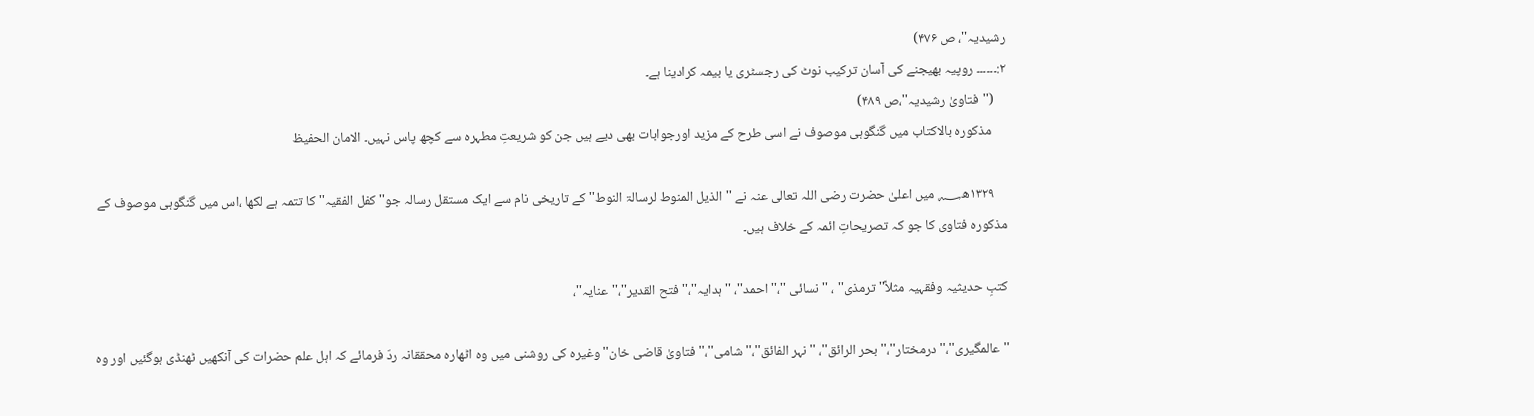رشیدیہ''، ص ۴۷۶)
۲:۔۔۔۔۔۔ روپیہ بھیجنے کی آسان ترکیب نوٹ کی رجسٹری یا بیمہ کرادینا ہے۔
    (''فتاویٰ رشیدیہ''،ص ۴۸۹)
     مذکورہ بالاکتاب میں گنگوہی موصوف نے اسی طرح کے مزید اورجوابات بھی دیے ہیں جن کو شریعتِ مطہرہ سے کچھ پاس نہیں۔ الامان الحفیظ

    ۱۳۲۹ھ؁ میں اعلیٰ حضرت رضی اللہ تعالی عنہ نے ''الذیل المنوط لرسالۃ النوط'' کے تاریخی نام سے ایک مستقل رسالہ جو'' کفل الفقیہ'' کا تتمہ ہے لکھا ،اس میں گنگوہی موصوف کے مذکورہ فتاوی کا جو کہ تصریحاتِ ائمہ کے خلاف ہیں۔

کتبِ حدیثیہ وفقہیہ مثلاً'' ترمذی'' ، '' نسائی ''،''احمد''، '' ہدایہ''،'' فتح القدیر''،''عنایہ''،

'' عالمگیری''،'' درمختار''،'' بحر الرائق''، '' نہر الفائق''،'' شامی''،'' فتاویٰ قاضی خان'' وغیرہ کی روشنی میں وہ اٹھارہ محققانہ ردّ فرمائے کہ اہل علم حضرات کی آنکھیں ٹھنڈی ہوگئیں اور وہ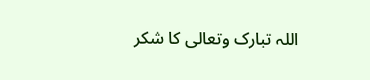اللہ تبارک وتعالی کا شکر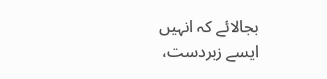بجالائے کہ انہیں ایسے زبردست،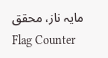مایہ ناز، محقق
Flag Counter